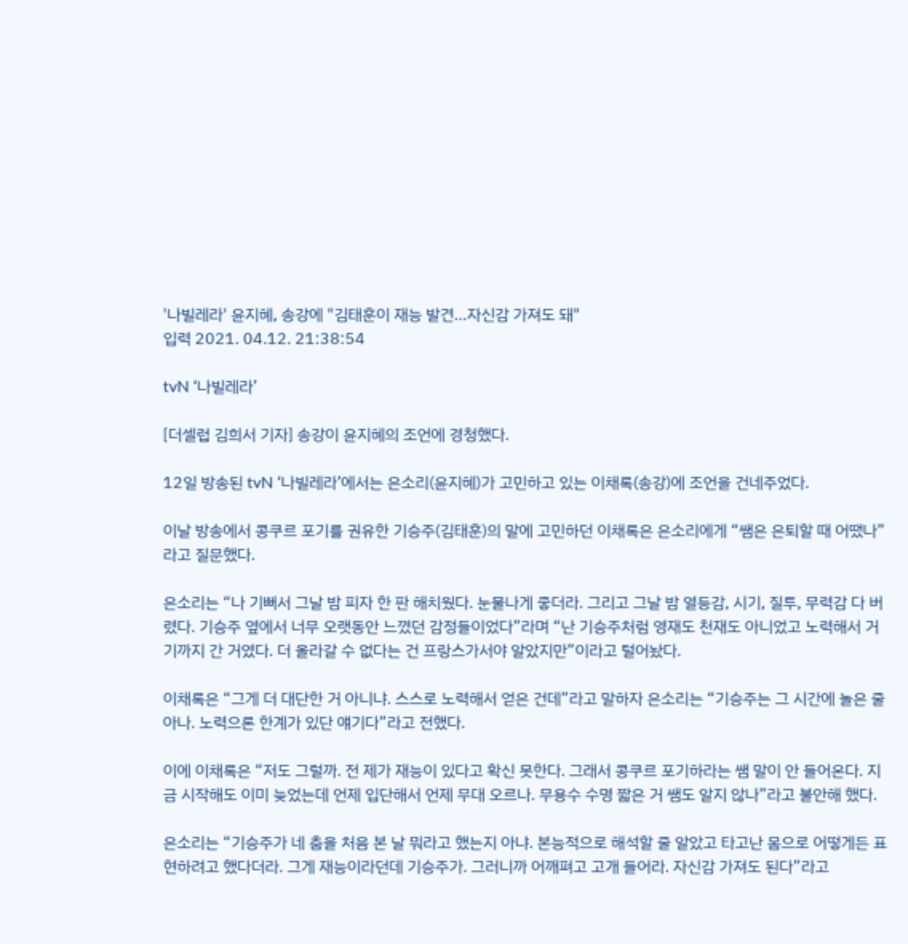'나빌레라' 윤지혜, 송강에 "김태훈이 재능 발견…자신감 가져도 돼"
입력 2021. 04.12. 21:38:54

tvN ‘나빌레라’

[더셀럽 김희서 기자] 송강이 윤지혜의 조언에 경청했다.

12일 방송된 tvN ‘나빌레라’에서는 은소리(윤지혜)가 고민하고 있는 이채록(송강)에 조언을 건네주었다.

이날 방송에서 콩쿠르 포기를 권유한 기승주(김태훈)의 말에 고민하던 이채록은 은소리에게 “쌤은 은퇴할 때 어땠나”라고 질문했다.

은소리는 “나 기뻐서 그날 밤 피자 한 판 해치웠다. 눈물나게 좋더라. 그리고 그날 밤 열등감, 시기, 질투, 무력감 다 버렸다. 기승주 옆에서 너무 오랫동안 느꼈던 감정들이었다”라며 “난 기승주처럼 영재도 천재도 아니었고 노력해서 거기까지 간 거였다. 더 올라갈 수 없다는 건 프랑스가서야 알았지만”이라고 털어놨다.

이채록은 “그게 더 대단한 거 아니냐. 스스로 노력해서 얻은 건데”라고 말하자 은소리는 “기승주는 그 시간에 놀은 줄 아나. 노력으론 한계가 있단 얘기다”라고 전했다.

이에 이채록은 “저도 그럴까. 전 제가 재능이 있다고 확신 못한다. 그래서 콩쿠르 포기하라는 쌤 말이 안 들어온다. 지금 시작해도 이미 늦었는데 언제 입단해서 언제 무대 오르나. 무용수 수명 짧은 거 쌤도 알지 않나”라고 불안해 했다.

은소리는 “기승주가 네 춤을 처음 본 날 뭐라고 했는지 아냐. 본능적으로 해석할 줄 알았고 타고난 몸으로 어떻게든 표현하려고 했다더라. 그게 재능이라던데 기승주가. 그러니까 어깨펴고 고개 들어라. 자신감 가져도 된다”라고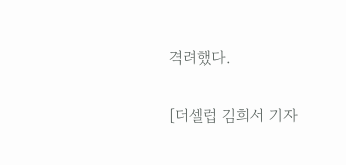격려했다.

[더셀럽 김희서 기자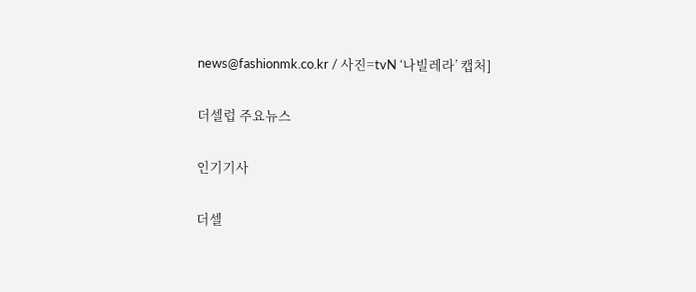news@fashionmk.co.kr / 사진=tvN ‘나빌레라’ 캡처]

더셀럽 주요뉴스

인기기사

더셀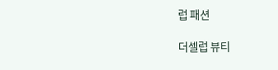럽 패션

더셀럽 뷰티